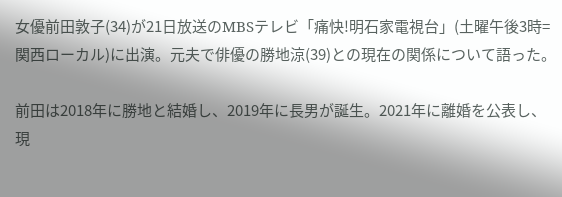女優前田敦子(34)が21日放送のMBSテレビ「痛快!明石家電視台」(土曜午後3時=関西ローカル)に出演。元夫で俳優の勝地涼(39)との現在の関係について語った。

前田は2018年に勝地と結婚し、2019年に長男が誕生。2021年に離婚を公表し、現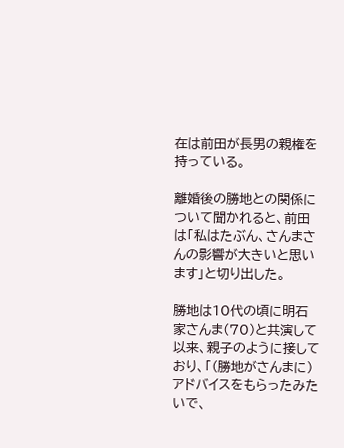在は前田が長男の親権を持っている。

離婚後の勝地との関係について聞かれると、前田は「私はたぶん、さんまさんの影響が大きいと思います」と切り出した。

勝地は10代の頃に明石家さんま(70)と共演して以来、親子のように接しており、「(勝地がさんまに)アドバイスをもらったみたいで、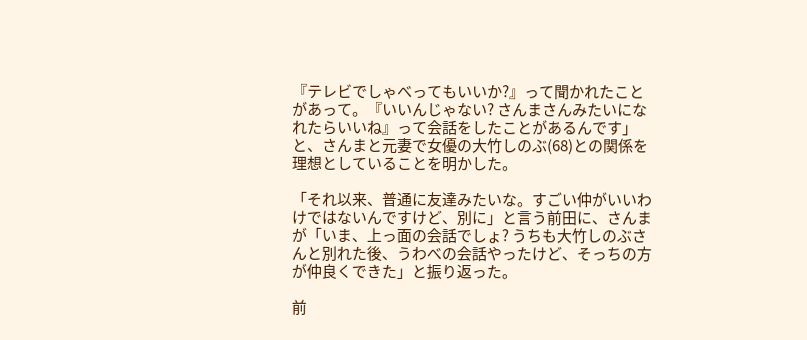『テレビでしゃべってもいいか?』って聞かれたことがあって。『いいんじゃない? さんまさんみたいになれたらいいね』って会話をしたことがあるんです」と、さんまと元妻で女優の大竹しのぶ(68)との関係を理想としていることを明かした。

「それ以来、普通に友達みたいな。すごい仲がいいわけではないんですけど、別に」と言う前田に、さんまが「いま、上っ面の会話でしょ? うちも大竹しのぶさんと別れた後、うわべの会話やったけど、そっちの方が仲良くできた」と振り返った。

前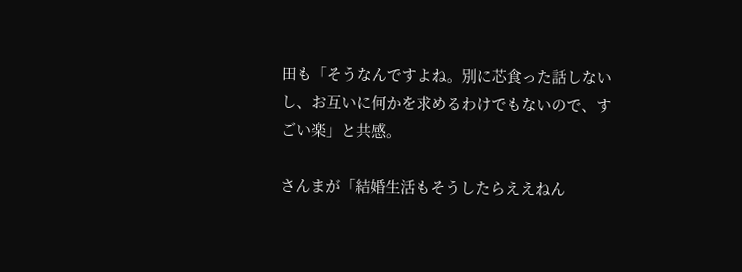田も「そうなんですよね。別に芯食った話しないし、お互いに何かを求めるわけでもないので、すごい楽」と共感。

さんまが「結婚生活もそうしたらええねん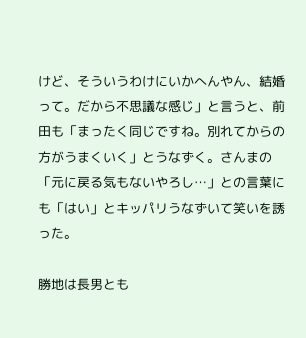けど、そういうわけにいかへんやん、結婚って。だから不思議な感じ」と言うと、前田も「まったく同じですね。別れてからの方がうまくいく」とうなずく。さんまの「元に戻る気もないやろし…」との言葉にも「はい」とキッパリうなずいて笑いを誘った。

勝地は長男とも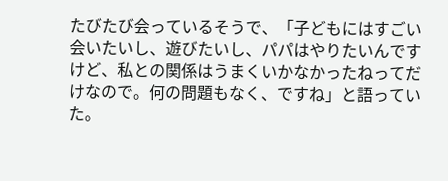たびたび会っているそうで、「子どもにはすごい会いたいし、遊びたいし、パパはやりたいんですけど、私との関係はうまくいかなかったねってだけなので。何の問題もなく、ですね」と語っていた。